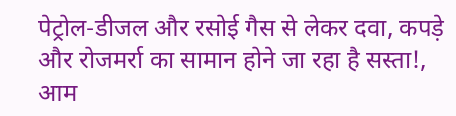पेट्रोल-डीजल और रसोई गैस से लेकर दवा, कपड़े और रोजमर्रा का सामान होने जा रहा है सस्ता!, आम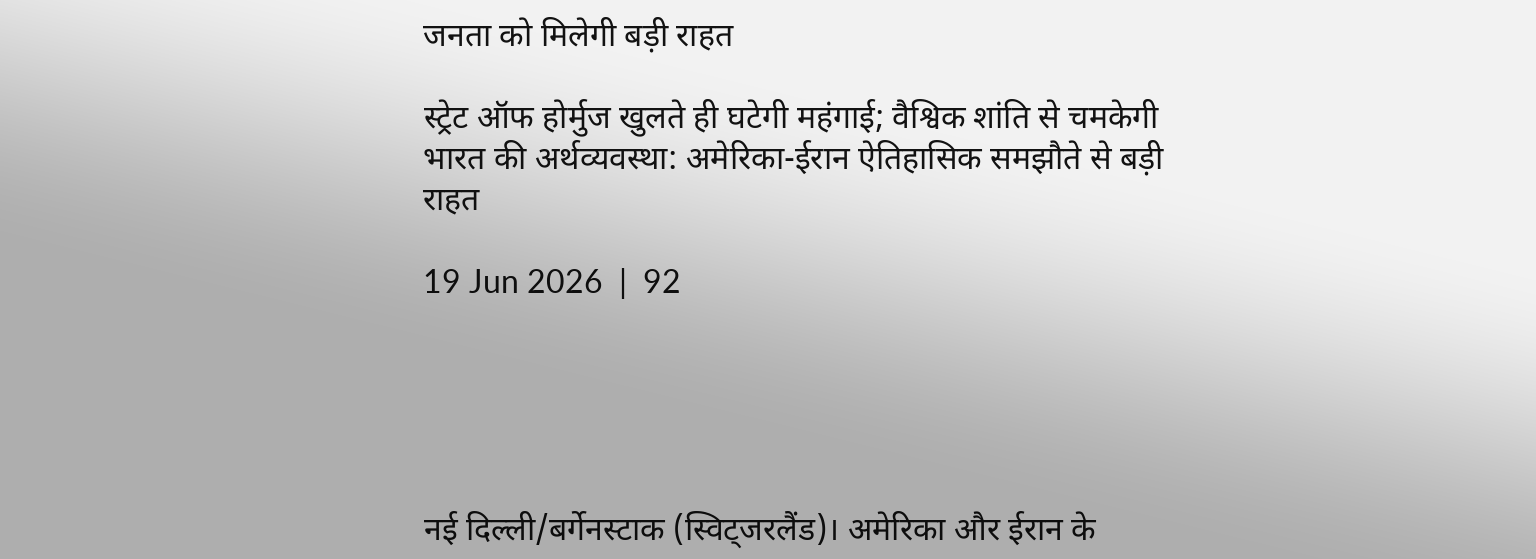जनता को मिलेगी बड़ी राहत

स्ट्रेट ऑफ होर्मुज खुलते ही घटेगी महंगाई; वैश्विक शांति से चमकेगी भारत की अर्थव्यवस्था: अमेरिका-ईरान ऐतिहासिक समझौते से बड़ी राहत

19 Jun 2026  |  92





नई दिल्ली/बर्गेनस्टाक (स्विट्जरलैंड)। अमेरिका और ईरान के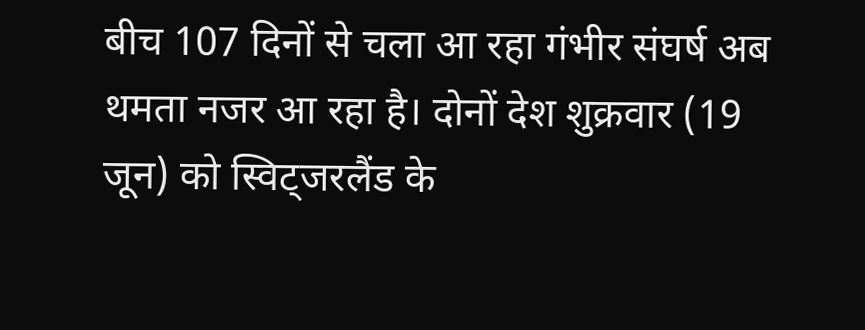बीच 107 दिनों से चला आ रहा गंभीर संघर्ष अब थमता नजर आ रहा है। दोनों देश शुक्रवार (19 जून) को स्विट्जरलैंड के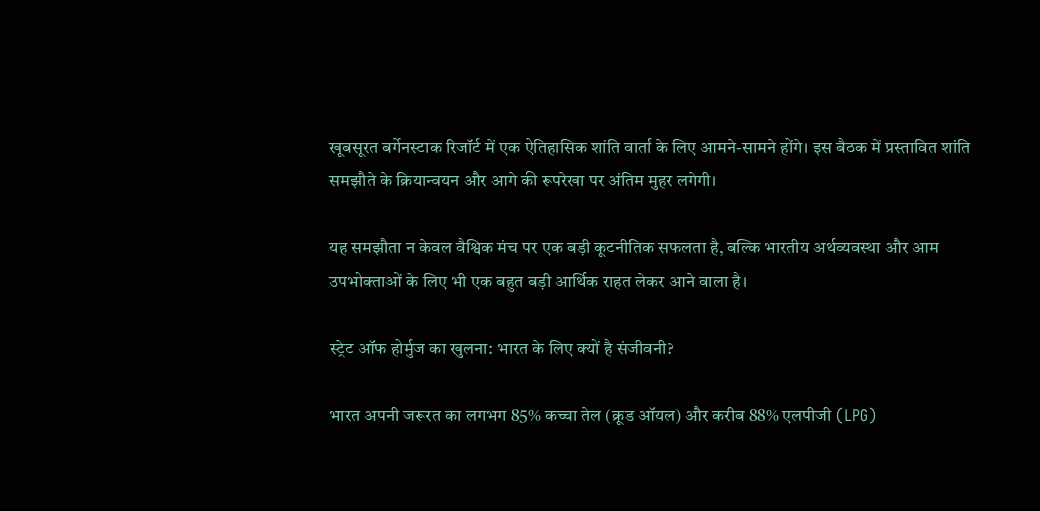खूबसूरत बर्गेनस्टाक रिजॉर्ट में एक ऐतिहासिक शांति वार्ता के लिए आमने-सामने होंगे। इस बैठक में प्रस्तावित शांति समझौते के क्रियान्वयन और आगे की रूपरेखा पर अंतिम मुहर लगेगी।

यह समझौता न केवल वैश्विक मंच पर एक बड़ी कूटनीतिक सफलता है, बल्कि भारतीय अर्थव्यवस्था और आम उपभोक्ताओं के लिए भी एक बहुत बड़ी आर्थिक राहत लेकर आने वाला है।

स्ट्रेट ऑफ होर्मुज का खुलना: भारत के लिए क्यों है संजीवनी?

भारत अपनी जरूरत का लगभग 85% कच्चा तेल (क्रूड ऑयल) और करीब 88% एलपीजी (LPG)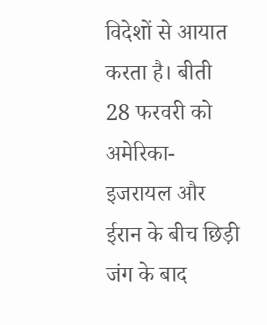विदेशों से आयात करता है। बीती 28 फरवरी को अमेरिका-इजरायल और ईरान के बीच छिड़ी जंग के बाद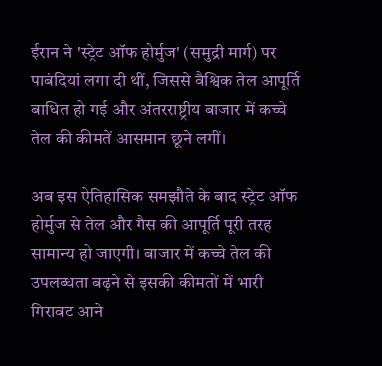ईरान ने 'स्ट्रेट ऑफ होर्मुज' (समुद्री मार्ग) पर पाबंदियां लगा दी थीं, जिससे वैश्विक तेल आपूर्ति बाधित हो गई और अंतरराष्ट्रीय बाजार में कच्चे तेल की कीमतें आसमान छूने लगीं।

अब इस ऐतिहासिक समझौते के बाद स्ट्रेट ऑफ होर्मुज से तेल और गैस की आपूर्ति पूरी तरह सामान्य हो जाएगी। बाजार में कच्चे तेल की उपलब्धता बढ़ने से इसकी कीमतों में भारी गिरावट आने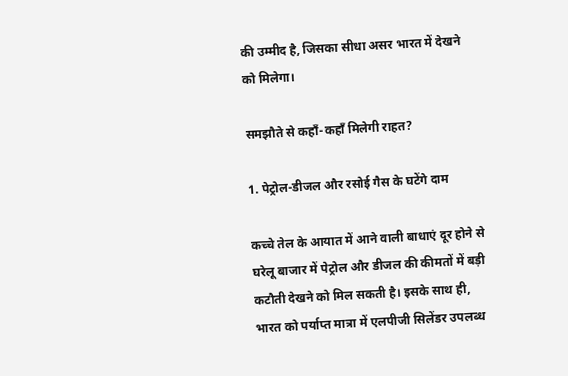की उम्मीद है, जिसका सीधा असर भारत में देखने को मिलेगा।

समझौते से कहाँ-कहाँ मिलेगी राहत?

1. पेट्रोल-डीजल और रसोई गैस के घटेंगे दाम

कच्चे तेल के आयात में आने वाली बाधाएं दूर होने से घरेलू बाजार में पेट्रोल और डीजल की कीमतों में बड़ी कटौती देखने को मिल सकती है। इसके साथ ही, भारत को पर्याप्त मात्रा में एलपीजी सिलेंडर उपलब्ध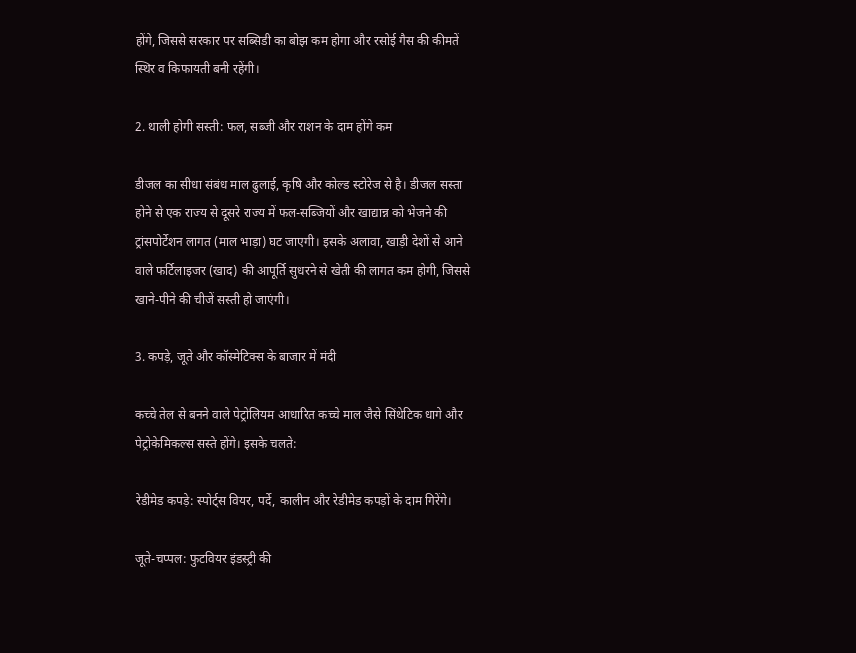होंगे, जिससे सरकार पर सब्सिडी का बोझ कम होगा और रसोई गैस की कीमतें स्थिर व किफायती बनी रहेंगी।

2. थाली होगी सस्ती: फल, सब्जी और राशन के दाम होंगे कम

डीजल का सीधा संबंध माल ढुलाई, कृषि और कोल्ड स्टोरेज से है। डीजल सस्ता होने से एक राज्य से दूसरे राज्य में फल-सब्जियों और खाद्यान्न को भेजने की ट्रांसपोर्टेशन लागत (माल भाड़ा) घट जाएगी। इसके अलावा, खाड़ी देशों से आने वाले फर्टिलाइजर (खाद) की आपूर्ति सुधरने से खेती की लागत कम होगी, जिससे खाने-पीने की चीजें सस्ती हो जाएंगी।

3. कपड़े, जूते और कॉस्मेटिक्स के बाजार में मंदी

कच्चे तेल से बनने वाले पेट्रोलियम आधारित कच्चे माल जैसे सिंथेटिक धागे और पेट्रोकेमिकल्स सस्ते होंगे। इसके चलते:

रेडीमेड कपड़े: स्पोर्ट्स वियर, पर्दे, कालीन और रेडीमेड कपड़ों के दाम गिरेंगे।

जूते-चप्पल: फुटवियर इंडस्ट्री की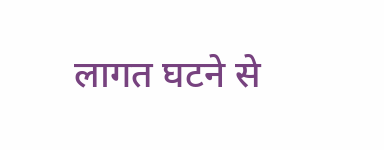लागत घटने से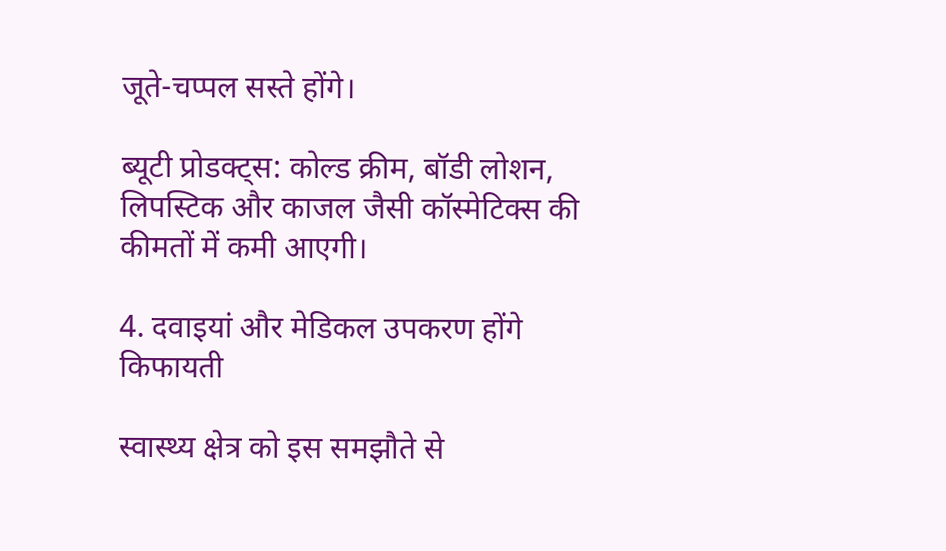जूते-चप्पल सस्ते होंगे।

ब्यूटी प्रोडक्ट्स: कोल्ड क्रीम, बॉडी लोशन, लिपस्टिक और काजल जैसी कॉस्मेटिक्स की कीमतों में कमी आएगी।

4. दवाइयां और मेडिकल उपकरण होंगे किफायती

स्वास्थ्य क्षेत्र को इस समझौते से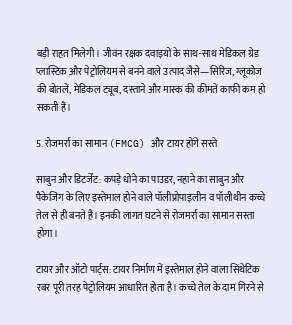बड़ी राहत मिलेगी। जीवन रक्षक दवाइयों के साथ-साथ मेडिकल ग्रेड प्लास्टिक और पेट्रोलियम से बनने वाले उत्पाद जैसे—सिरिंज, ग्लूकोज की बोतलें, मेडिकल ट्यूब, दस्ताने और मास्क की कीमतें काफी कम हो सकती हैं।

5. रोजमर्रा का सामान (FMCG) और टायर होंगे सस्ते

साबुन और डिटर्जेंट: कपड़े धोने का पाउडर, नहाने का साबुन और पैकेजिंग के लिए इस्तेमाल होने वाले पॉलीप्रोपाइलीन व पॉलीथीन कच्चे तेल से ही बनते हैं। इनकी लागत घटने से रोजमर्रा का सामान सस्ता होगा।

टायर और ऑटो पार्ट्स: टायर निर्माण में इस्तेमाल होने वाला सिंथेटिक रबर पूरी तरह पेट्रोलियम आधारित होता है। कच्चे तेल के दाम गिरने से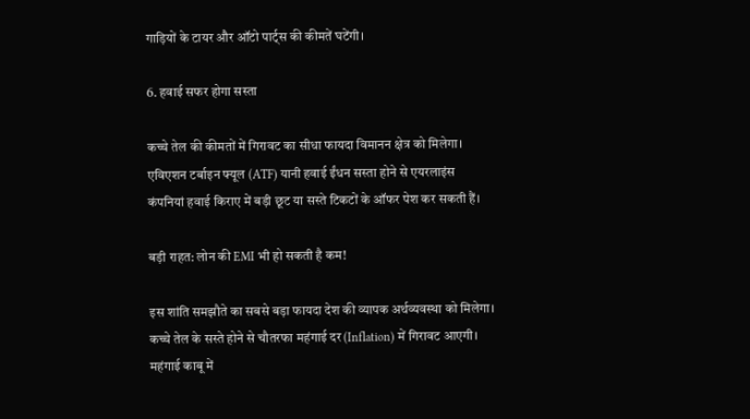गाड़ियों के टायर और ऑटो पार्ट्स की कीमतें घटेंगी।

6. हवाई सफर होगा सस्ता

कच्चे तेल की कीमतों में गिरावट का सीधा फायदा विमानन क्षेत्र को मिलेगा। एविएशन टर्बाइन फ्यूल (ATF) यानी हवाई ईंधन सस्ता होने से एयरलाइंस कंपनियां हवाई किराए में बड़ी छूट या सस्ते टिकटों के ऑफर पेश कर सकती हैं।

बड़ी राहत: लोन की EMI भी हो सकती है कम!

इस शांति समझौते का सबसे बड़ा फायदा देश की व्यापक अर्थव्यवस्था को मिलेगा। कच्चे तेल के सस्ते होने से चौतरफा महंगाई दर (Inflation) में गिरावट आएगी। महंगाई काबू में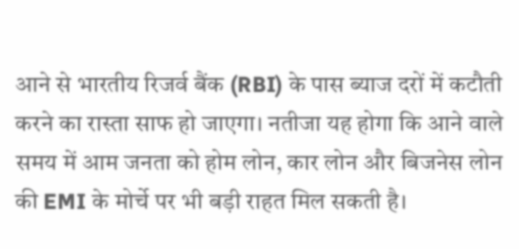आने से भारतीय रिजर्व बैंक (RBI) के पास ब्याज दरों में कटौती करने का रास्ता साफ हो जाएगा। नतीजा यह होगा कि आने वाले समय में आम जनता को होम लोन, कार लोन और बिजनेस लोन की EMI के मोर्चे पर भी बड़ी राहत मिल सकती है।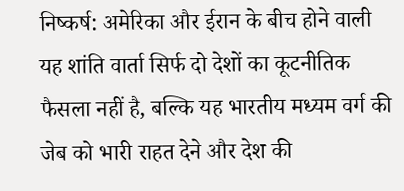निष्कर्ष: अमेरिका और ईरान के बीच होने वाली यह शांति वार्ता सिर्फ दो देशों का कूटनीतिक फैसला नहीं है, बल्कि यह भारतीय मध्यम वर्ग की जेब को भारी राहत देने और देश की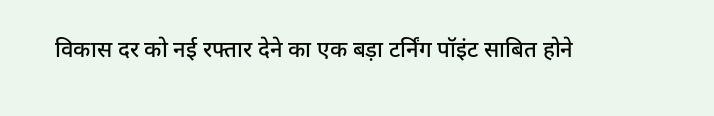विकास दर को नई रफ्तार देने का एक बड़ा टर्निंग पॉइंट साबित होने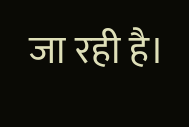जा रही है।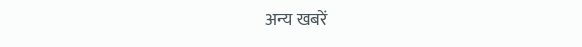अन्य खबरें